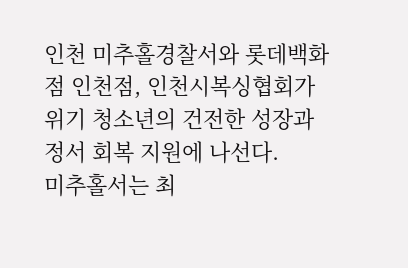인천 미추홀경찰서와 롯데백화점 인천점, 인천시복싱협회가 위기 청소년의 건전한 성장과 정서 회복 지원에 나선다.
미추홀서는 최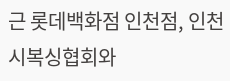근 롯데백화점 인천점, 인천시복싱협회와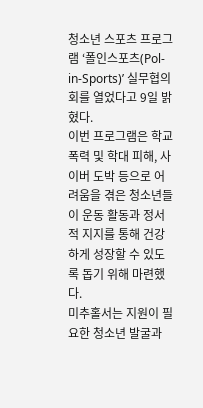청소년 스포츠 프로그램 ‘폴인스포츠(Pol-in-Sports)’ 실무협의회를 열었다고 9일 밝혔다.
이번 프로그램은 학교폭력 및 학대 피해, 사이버 도박 등으로 어려움을 겪은 청소년들이 운동 활동과 정서적 지지를 통해 건강하게 성장할 수 있도록 돕기 위해 마련했다.
미추홀서는 지원이 필요한 청소년 발굴과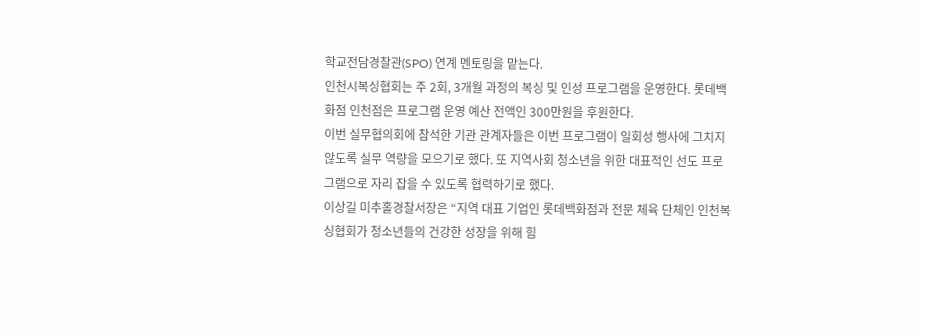학교전담경찰관(SPO) 연계 멘토링을 맡는다.
인천시복싱협회는 주 2회, 3개월 과정의 복싱 및 인성 프로그램을 운영한다. 롯데백화점 인천점은 프로그램 운영 예산 전액인 300만원을 후원한다.
이번 실무협의회에 참석한 기관 관계자들은 이번 프로그램이 일회성 행사에 그치지 않도록 실무 역량을 모으기로 했다. 또 지역사회 청소년을 위한 대표적인 선도 프로그램으로 자리 잡을 수 있도록 협력하기로 했다.
이상길 미추홀경찰서장은 “지역 대표 기업인 롯데백화점과 전문 체육 단체인 인천복싱협회가 청소년들의 건강한 성장을 위해 힘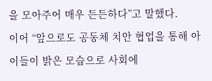을 모아주어 매우 든든하다”고 말했다.
이어 “앞으로도 공동체 치안 협업을 통해 아이들이 밝은 모습으로 사회에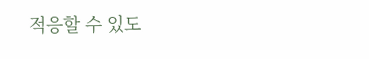적응할 수 있도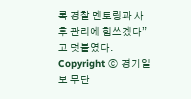록 경찰 멘토링과 사후 관리에 힘쓰겠다”고 덧붙였다.
Copyright ⓒ 경기일보 무단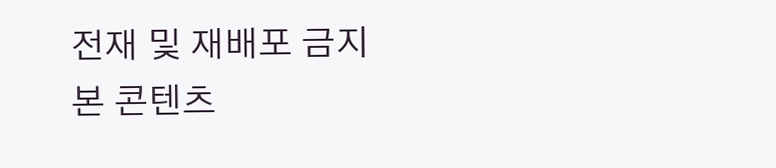전재 및 재배포 금지
본 콘텐츠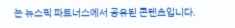는 뉴스픽 파트너스에서 공유된 콘텐츠입니다.